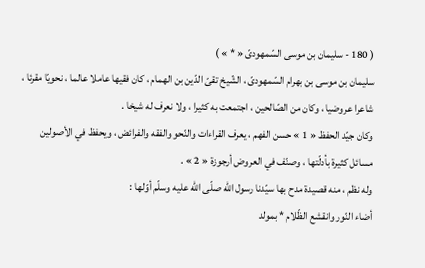( 180 - سليمان بن موسى السّمهودىّ « * » )
سليمان بن موسى بن بهرام السّمهودىّ ، الشّيخ تقىّ الدّين بن الهمام ، كان فقيها عاملا عالما ، نحويّا مقرئا ، شاعرا عروضيا ، وكان من الصّالحين ، اجتمعت به كثيرا ، ولا نعرف له شيخا .
وكان جيّد الحفظ « 1 » حسن الفهم ، يعرف القراءات والنّحو والفقه والفرائض ، ويحفظ في الأصولين مسائل كثيرة بأدلّتها ، وصنّف في العروض أرجوزة « 2 » .
وله نظم ، منه قصيدة مدح بها سيّدنا رسول اللّه صلّى اللّه عليه وسلّم أوّلها :
أضاء النّور وانقشع الظّلام * بمولد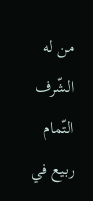من له الشّرف التّمام
ربيع في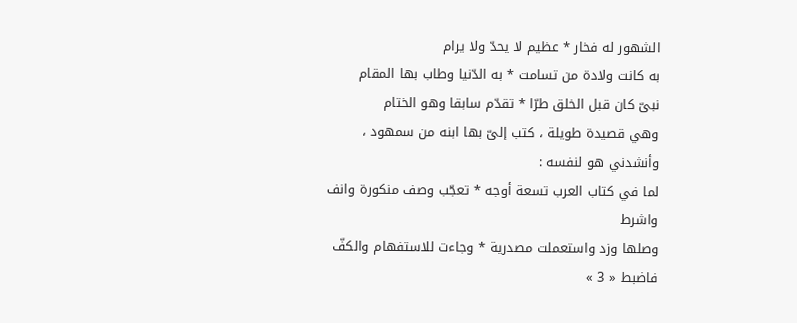الشهور له فخار * عظيم لا يحدّ ولا يرام
به كانت ولادة من تسامت * به الدّنيا وطاب بها المقام
نبىّ كان قبل الخلق طرّا * تقدّم سابقا وهو الختام
وهي قصيدة طويلة ، كتب إلىّ بها ابنه من سمهود ، وأنشدني هو لنفسه :
لما في كتاب العرب تسعة أوجه * تعجّب وصف منكورة وانف واشرط
وصلها وزد واستعملت مصدرية * وجاءت للاستفهام والكفّ فاضبط « 3 »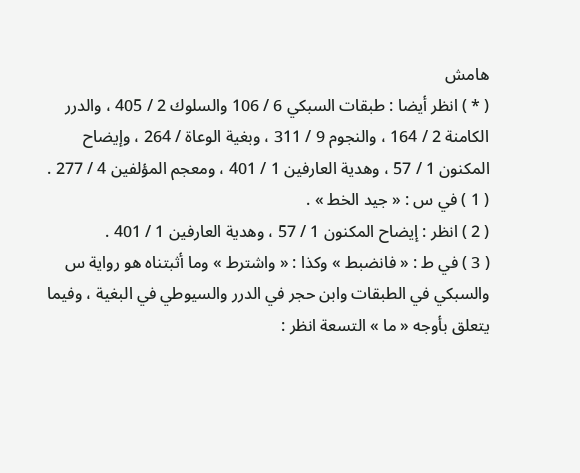هامش
( * ) انظر أيضا : طبقات السبكي 6 / 106 والسلوك 2 / 405 ، والدرر الكامنة 2 / 164 ، والنجوم 9 / 311 ، وبغية الوعاة / 264 ، وإيضاح المكنون 1 / 57 ، وهدية العارفين 1 / 401 ، ومعجم المؤلفين 4 / 277 .
( 1 ) في س : « جيد الخط » .
( 2 ) انظر : إيضاح المكنون 1 / 57 ، وهدية العارفين 1 / 401 .
( 3 ) في ط : « فانضبط » وكذا : « واشترط » وما أثبتناه هو رواية س والسبكي في الطبقات وابن حجر في الدرر والسيوطي في البغية ، وفيما يتعلق بأوجه « ما » التسعة انظر :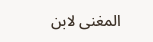المغنى لابن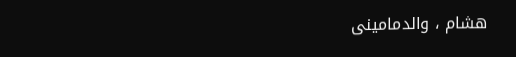هشام ، والدمامينى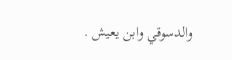والدسوقي وابن يعيش .